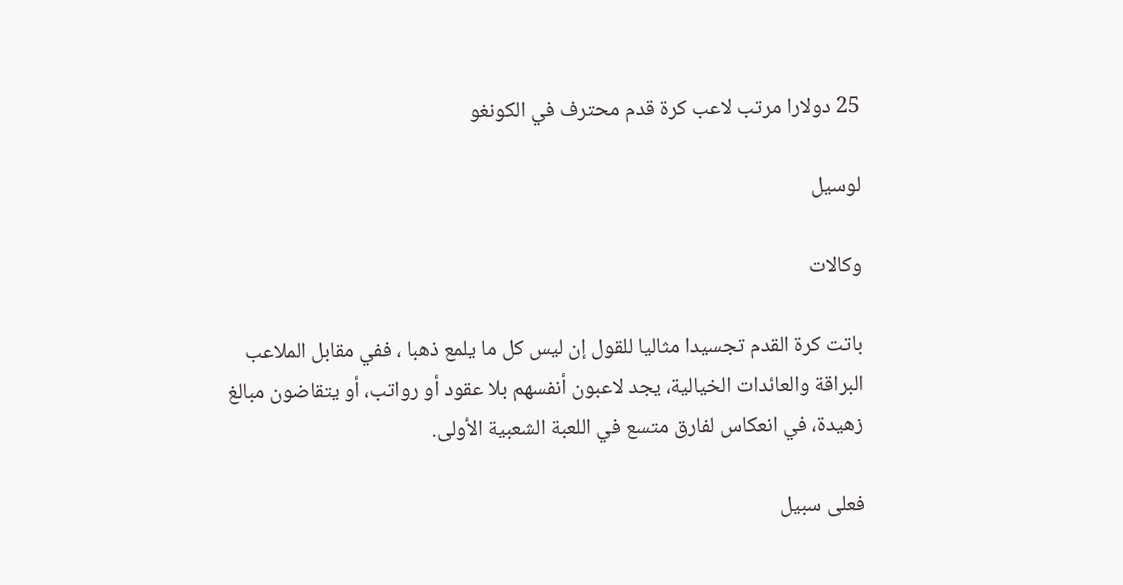25 دولارا مرتب لاعب كرة قدم محترف في الكونغو

لوسيل

وكالات

باتت كرة القدم تجسيدا مثاليا للقول إن ليس كل ما يلمع ذهبا ، ففي مقابل الملاعب البراقة والعائدات الخيالية، يجد لاعبون أنفسهم بلا عقود أو رواتب، أو يتقاضون مبالغ زهيدة، في انعكاس لفارق متسع في اللعبة الشعبية الأولى.

فعلى سبيل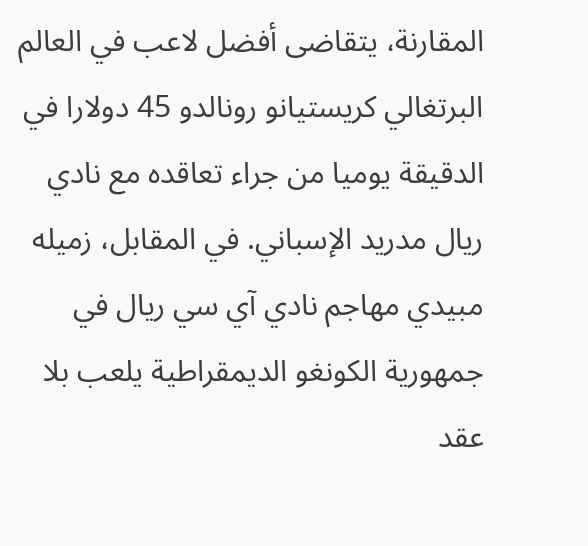المقارنة، يتقاضى أفضل لاعب في العالم البرتغالي كريستيانو رونالدو 45 دولارا في الدقيقة يوميا من جراء تعاقده مع نادي ريال مدريد الإسباني. في المقابل، زميله مبيدي مهاجم نادي آي سي ريال في جمهورية الكونغو الديمقراطية يلعب بلا عقد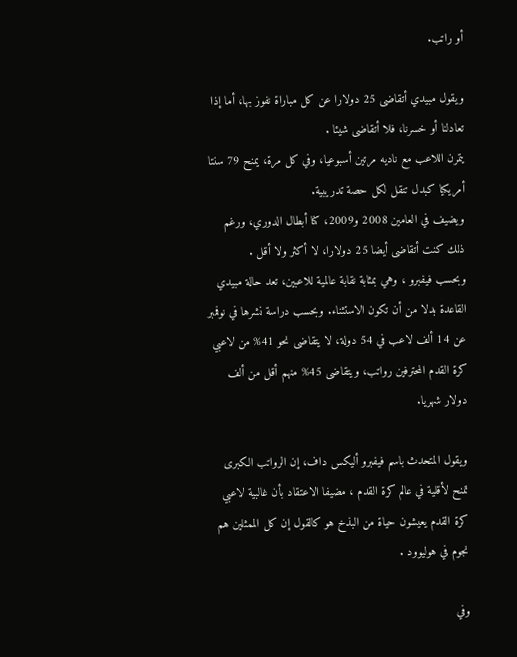أو راتب.

ويقول مبيدي أتقاضى 25 دولارا عن كل مباراة نفوز بها، أما إذا تعادلنا أو خسرنا، فلا أتقاضى شيئا .
يتمرن اللاعب مع ناديه مرتين أسبوعيا، وفي كل مرة، يمنح 79 سنتا أمريكيا كبدل تنقل لكل حصة تدريبية.
ويضيف في العامين 2008 و2009، كنا أبطال الدوري، ورغم ذلك كنت أتقاضى أيضا 25 دولارا، لا أكثر ولا أقل .
وبحسب فيفبرو ، وهي بمثابة نقابة عالمية للاعبين، تعد حالة مبيدي القاعدة بدلا من أن تكون الاستثناء. وبحسب دراسة نشرها في نوفمبر عن 14 ألف لاعب في 54 دولة، لا يتقاضى نحو 41% من لاعبي كرة القدم المحترفين رواتب، ويتقاضى 45% منهم أقل من ألف دولار شهريا.

ويقول المتحدث باسم فيفبرو أليكس داف، إن الرواتب الكبرى تمنح لأقلية في عالم كرة القدم ، مضيفا الاعتقاد بأن غالبية لاعبي كرة القدم يعيشون حياة من البذخ هو كالقول إن كل الممثلين هم نجوم في هوليوود .

وفي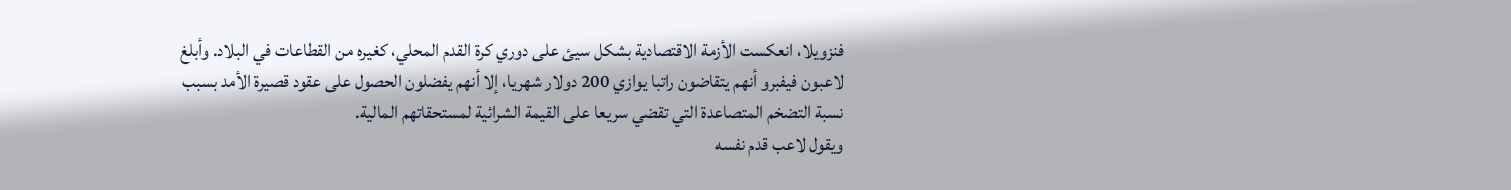فنزويلا، انعكست الأزمة الاقتصادية بشكل سيئ على دوري كرة القدم المحلي، كغيره من القطاعات في البلاد. وأبلغ لاعبون فيفبرو أنهم يتقاضون راتبا يوازي 200 دولار شهريا، إلا أنهم يفضلون الحصول على عقود قصيرة الأمد بسبب نسبة التضخم المتصاعدة التي تقضي سريعا على القيمة الشرائية لمستحقاتهم المالية.
ويقول لاعب قدم نفسه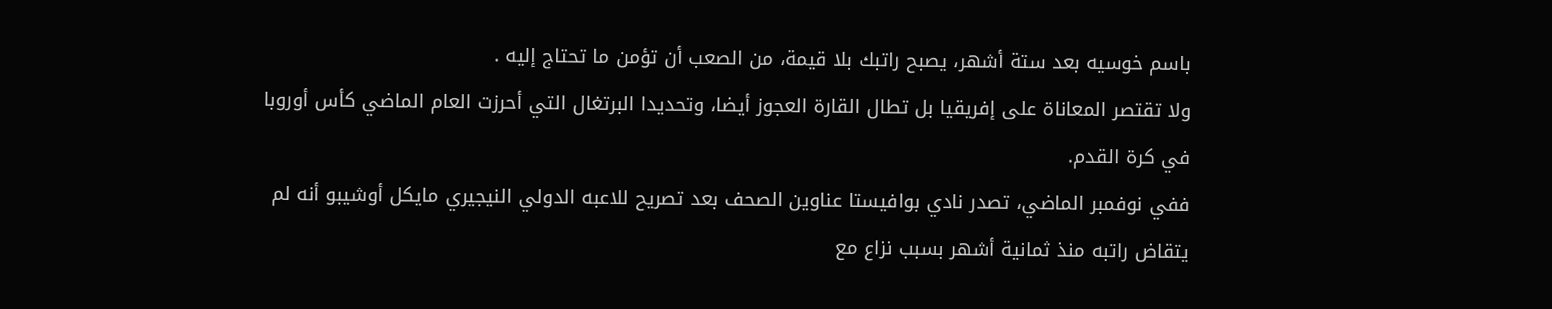باسم خوسيه بعد ستة أشهر، يصبح راتبك بلا قيمة، من الصعب أن تؤمن ما تحتاج إليه .
ولا تقتصر المعاناة على إفريقيا بل تطال القارة العجوز أيضا، وتحديدا البرتغال التي أحرزت العام الماضي كأس أوروبا في كرة القدم.
ففي نوفمبر الماضي، تصدر نادي بوافيستا عناوين الصحف بعد تصريح للاعبه الدولي النيجيري مايكل أوشيبو أنه لم يتقاض راتبه منذ ثمانية أشهر بسبب نزاع مع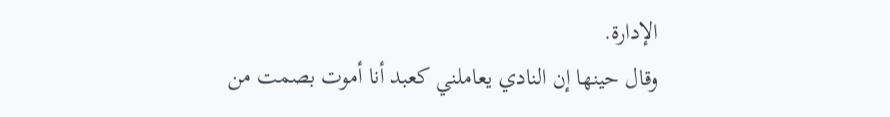الإدارة.
وقال حينها إن النادي يعاملني كعبد أنا أموت بصمت من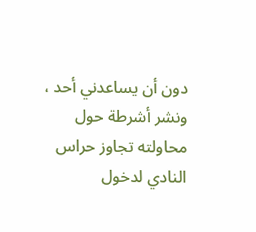دون أن يساعدني أحد ، ونشر أشرطة حول محاولته تجاوز حراس النادي لدخول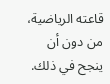قاعته الرياضية، من دون أن ينجح في ذلك.